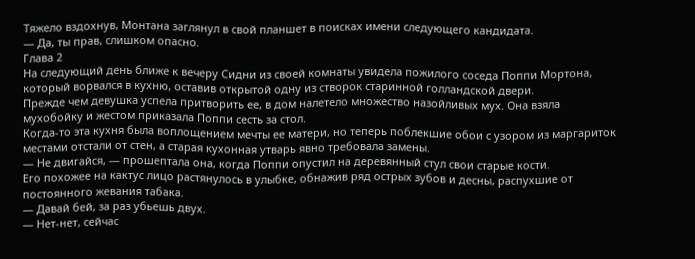Тяжело вздохнув, Монтана заглянул в свой планшет в поисках имени следующего кандидата.
— Да, ты прав, слишком опасно.
Глава 2
На следующий день ближе к вечеру Сидни из своей комнаты увидела пожилого соседа Поппи Мортона, который ворвался в кухню, оставив открытой одну из створок старинной голландской двери.
Прежде чем девушка успела притворить ее, в дом налетело множество назойливых мух. Она взяла мухобойку и жестом приказала Поппи сесть за стол.
Когда-то эта кухня была воплощением мечты ее матери, но теперь поблекшие обои с узором из маргариток местами отстали от стен, а старая кухонная утварь явно требовала замены.
— Не двигайся, — прошептала она, когда Поппи опустил на деревянный стул свои старые кости.
Его похожее на кактус лицо растянулось в улыбке, обнажив ряд острых зубов и десны, распухшие от постоянного жевания табака.
— Давай бей, за раз убьешь двух.
— Нет-нет, сейчас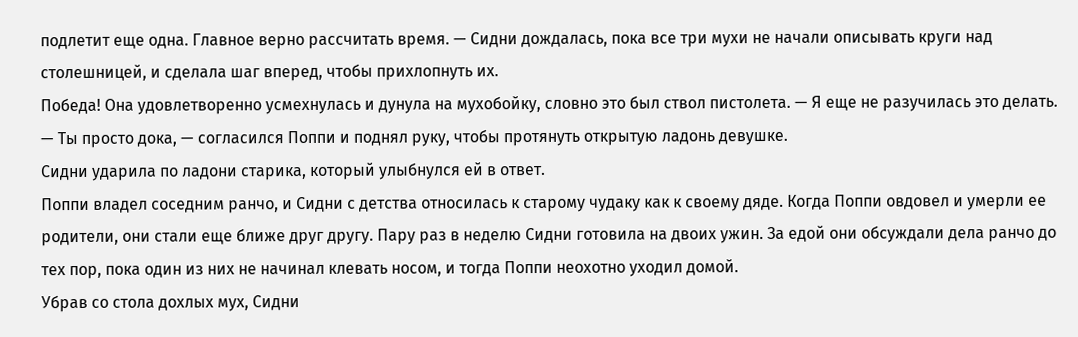подлетит еще одна. Главное верно рассчитать время. — Сидни дождалась, пока все три мухи не начали описывать круги над столешницей, и сделала шаг вперед, чтобы прихлопнуть их.
Победа! Она удовлетворенно усмехнулась и дунула на мухобойку, словно это был ствол пистолета. — Я еще не разучилась это делать.
— Ты просто дока, — согласился Поппи и поднял руку, чтобы протянуть открытую ладонь девушке.
Сидни ударила по ладони старика, который улыбнулся ей в ответ.
Поппи владел соседним ранчо, и Сидни с детства относилась к старому чудаку как к своему дяде. Когда Поппи овдовел и умерли ее родители, они стали еще ближе друг другу. Пару раз в неделю Сидни готовила на двоих ужин. За едой они обсуждали дела ранчо до тех пор, пока один из них не начинал клевать носом, и тогда Поппи неохотно уходил домой.
Убрав со стола дохлых мух, Сидни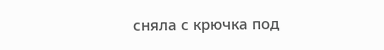сняла с крючка под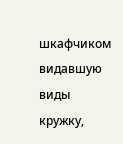шкафчиком видавшую виды кружку,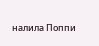налила Поппи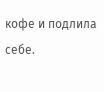кофе и подлила себе.